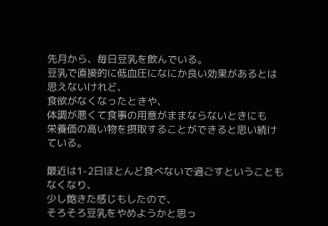先月から、毎日豆乳を飲んでいる。
豆乳で直接的に低血圧になにか良い効果があるとは
思えないけれど、
食欲がなくなったときや、
体調が悪くて食事の用意がままならないときにも
栄養価の高い物を摂取することができると思い続けている。

最近は1-2日ほとんど食べないで過ごすということもなくなり、
少し飽きた感じもしたので、
そろそろ豆乳をやめようかと思っ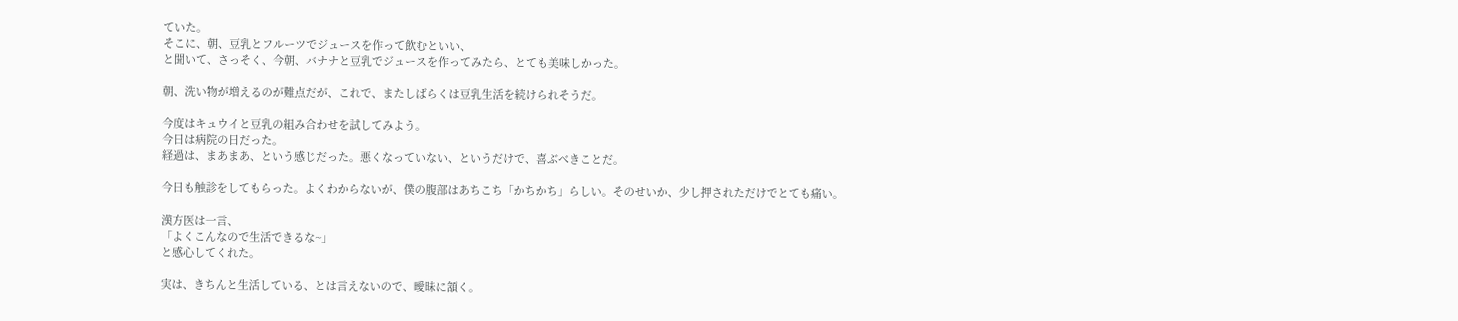ていた。
そこに、朝、豆乳とフルーツでジュースを作って飲むといい、
と聞いて、さっそく、今朝、バナナと豆乳でジュースを作ってみたら、とても美味しかった。

朝、洗い物が増えるのが難点だが、これで、またしばらくは豆乳生活を続けられそうだ。

今度はキュウイと豆乳の組み合わせを試してみよう。
今日は病院の日だった。
経過は、まあまあ、という感じだった。悪くなっていない、というだけで、喜ぶべきことだ。

今日も触診をしてもらった。よくわからないが、僕の腹部はあちこち「かちかち」らしい。そのせいか、少し押されただけでとても痛い。

漢方医は一言、
「よくこんなので生活できるな~」
と感心してくれた。

実は、きちんと生活している、とは言えないので、曖昧に頷く。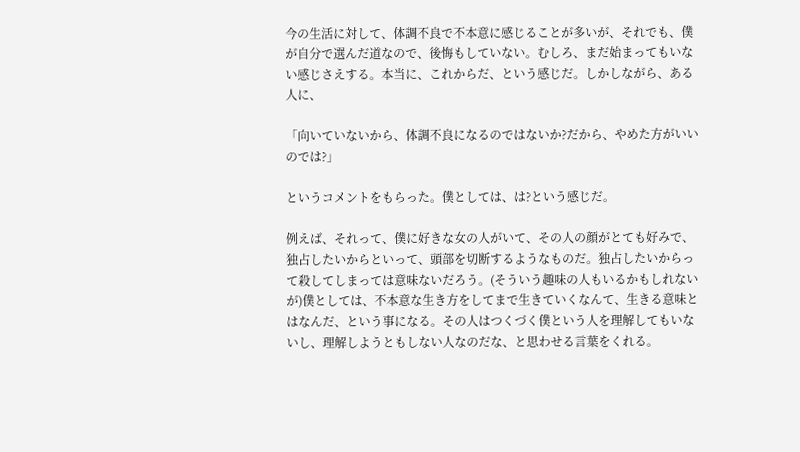今の生活に対して、体調不良で不本意に感じることが多いが、それでも、僕が自分で選んだ道なので、後悔もしていない。むしろ、まだ始まってもいない感じさえする。本当に、これからだ、という感じだ。しかしながら、ある人に、

「向いていないから、体調不良になるのではないか?だから、やめた方がいいのでは?」

というコメントをもらった。僕としては、は?という感じだ。

例えば、それって、僕に好きな女の人がいて、その人の顔がとても好みで、独占したいからといって、頭部を切断するようなものだ。独占したいからって殺してしまっては意味ないだろう。(そういう趣味の人もいるかもしれないが)僕としては、不本意な生き方をしてまで生きていくなんて、生きる意味とはなんだ、という事になる。その人はつくづく僕という人を理解してもいないし、理解しようともしない人なのだな、と思わせる言葉をくれる。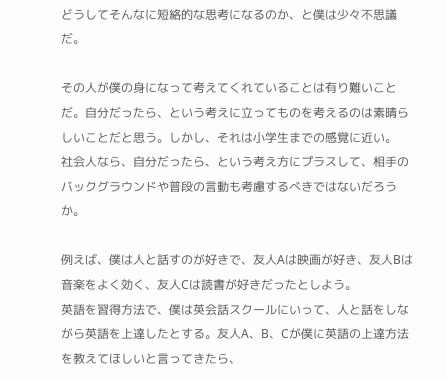どうしてそんなに短絡的な思考になるのか、と僕は少々不思議だ。

その人が僕の身になって考えてくれていることは有り難いことだ。自分だったら、という考えに立ってものを考えるのは素晴らしいことだと思う。しかし、それは小学生までの感覚に近い。
社会人なら、自分だったら、という考え方にプラスして、相手のバックグラウンドや普段の言動も考慮するべきではないだろうか。

例えば、僕は人と話すのが好きで、友人Aは映画が好き、友人Bは音楽をよく効く、友人Cは読書が好きだったとしよう。
英語を習得方法で、僕は英会話スクールにいって、人と話をしながら英語を上達したとする。友人A、B、Cが僕に英語の上達方法を教えてほしいと言ってきたら、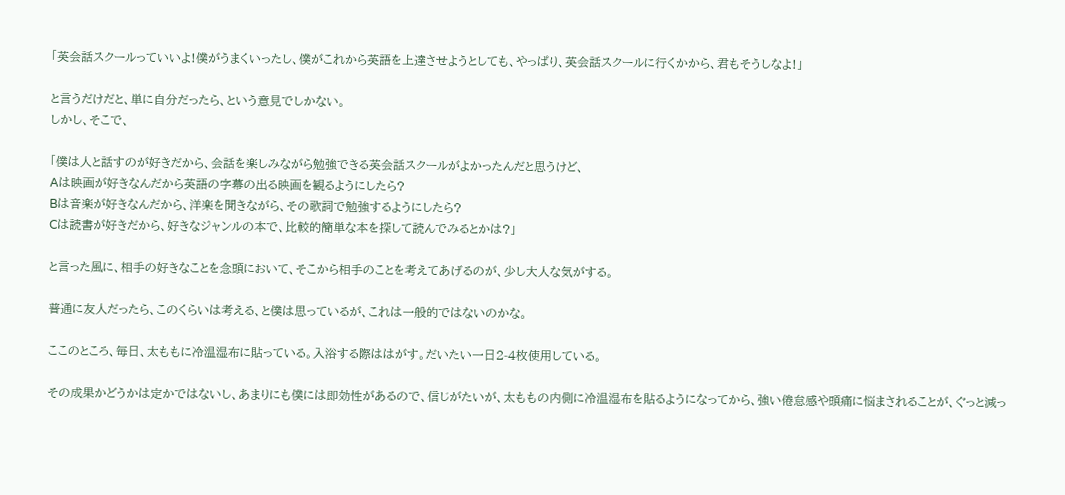「英会話スクールっていいよ!僕がうまくいったし、僕がこれから英語を上達させようとしても、やっぱり、英会話スクールに行くかから、君もそうしなよ!」

と言うだけだと、単に自分だったら、という意見でしかない。
しかし、そこで、

「僕は人と話すのが好きだから、会話を楽しみながら勉強できる英会話スクールがよかったんだと思うけど、
Aは映画が好きなんだから英語の字幕の出る映画を観るようにしたら?
Bは音楽が好きなんだから、洋楽を聞きながら、その歌詞で勉強するようにしたら?
Cは読書が好きだから、好きなジャンルの本で、比較的簡単な本を探して読んでみるとかは?」

と言った風に、相手の好きなことを念頭において、そこから相手のことを考えてあげるのが、少し大人な気がする。

普通に友人だったら、このくらいは考える、と僕は思っているが、これは一般的ではないのかな。

ここのところ、毎日、太ももに冷温湿布に貼っている。入浴する際ははがす。だいたい一日2-4枚使用している。

その成果かどうかは定かではないし、あまりにも僕には即効性があるので、信じがたいが、太ももの内側に冷温湿布を貼るようになってから、強い倦怠感や頭痛に悩まされることが、ぐっと減っ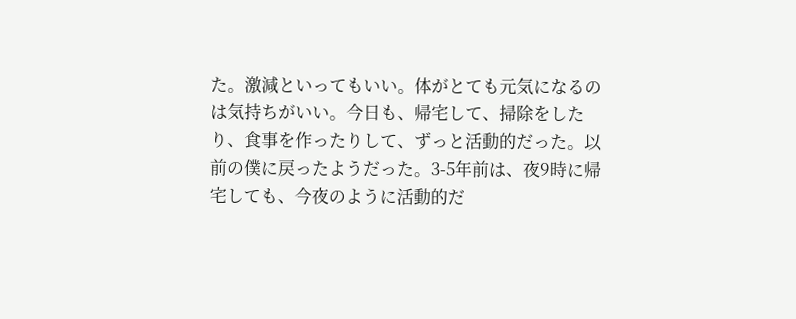た。激減といってもいい。体がとても元気になるのは気持ちがいい。今日も、帰宅して、掃除をしたり、食事を作ったりして、ずっと活動的だった。以前の僕に戻ったようだった。3-5年前は、夜9時に帰宅しても、今夜のように活動的だ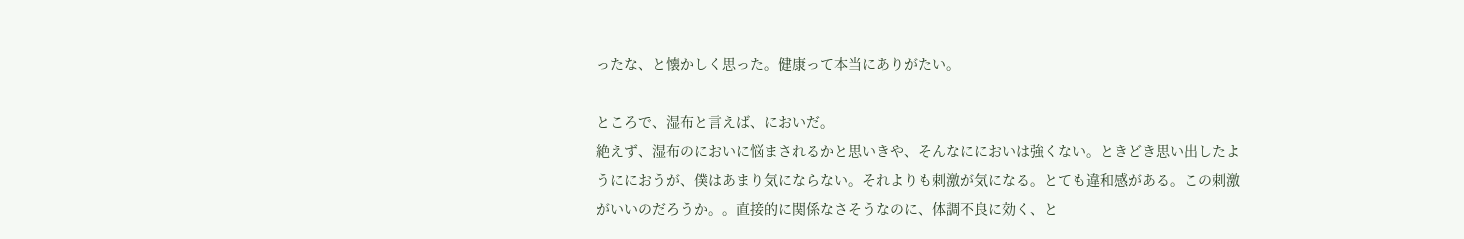ったな、と懐かしく思った。健康って本当にありがたい。

ところで、湿布と言えば、においだ。
絶えず、湿布のにおいに悩まされるかと思いきや、そんなににおいは強くない。ときどき思い出したようににおうが、僕はあまり気にならない。それよりも刺激が気になる。とても違和感がある。この刺激がいいのだろうか。。直接的に関係なさそうなのに、体調不良に効く、と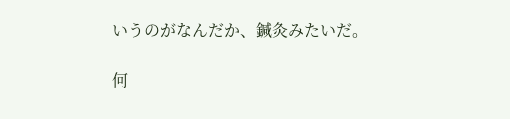いうのがなんだか、鍼灸みたいだ。

何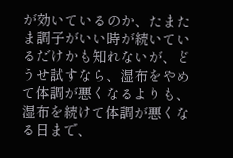が効いているのか、たまたま調子がいい時が続いているだけかも知れないが、どうせ試すなら、湿布をやめて体調が悪くなるよりも、湿布を続けて体調が悪くなる日まで、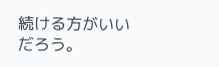続ける方がいいだろう。